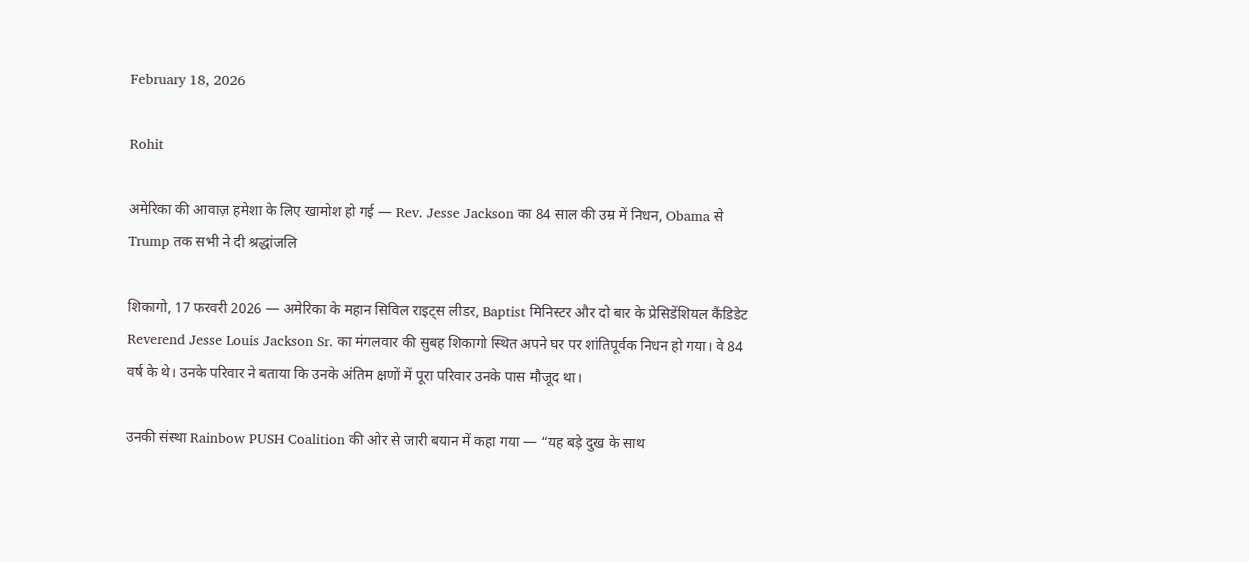February 18, 2026

Rohit

अमेरिका की आवाज़ हमेशा के लिए खामोश हो गई — Rev. Jesse Jackson का 84 साल की उम्र में निधन, Obama से Trump तक सभी ने दी श्रद्धांजलि

शिकागो, 17 फरवरी 2026 — अमेरिका के महान सिविल राइट्स लीडर, Baptist मिनिस्टर और दो बार के प्रेसिडेंशियल कैंडिडेट Reverend Jesse Louis Jackson Sr. का मंगलवार की सुबह शिकागो स्थित अपने घर पर शांतिपूर्वक निधन हो गया। वे 84 वर्ष के थे। उनके परिवार ने बताया कि उनके अंतिम क्षणों में पूरा परिवार उनके पास मौजूद था।

उनकी संस्था Rainbow PUSH Coalition की ओर से जारी बयान में कहा गया — “यह बड़े दुख के साथ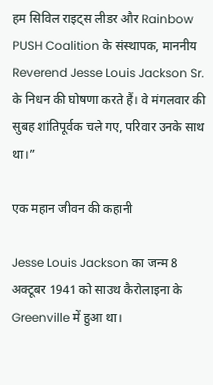हम सिविल राइट्स लीडर और Rainbow PUSH Coalition के संस्थापक, माननीय Reverend Jesse Louis Jackson Sr. के निधन की घोषणा करते हैं। वे मंगलवार की सुबह शांतिपूर्वक चले गए, परिवार उनके साथ था।”

एक महान जीवन की कहानी

Jesse Louis Jackson का जन्म 8 अक्टूबर 1941 को साउथ कैरोलाइना के Greenville में हुआ था।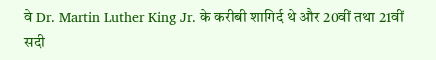वे Dr. Martin Luther King Jr. के करीबी शागिर्द थे और 20वीं तथा 21वीं सदी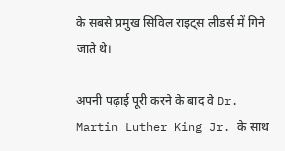के सबसे प्रमुख सिविल राइट्स लीडर्स में गिने जाते थे।

अपनी पढ़ाई पूरी करने के बाद वे Dr. Martin Luther King Jr. के साथ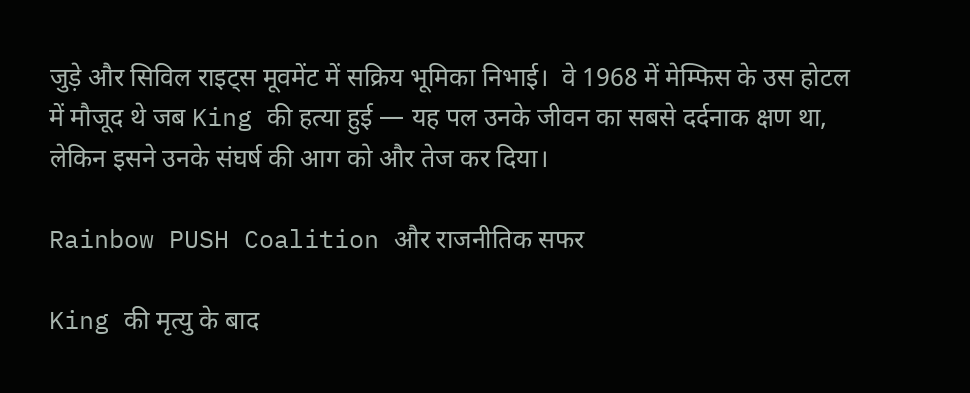जुड़े और सिविल राइट्स मूवमेंट में सक्रिय भूमिका निभाई।  वे 1968 में मेम्फिस के उस होटल में मौजूद थे जब King की हत्या हुई — यह पल उनके जीवन का सबसे दर्दनाक क्षण था, लेकिन इसने उनके संघर्ष की आग को और तेज कर दिया।

Rainbow PUSH Coalition और राजनीतिक सफर

King की मृत्यु के बाद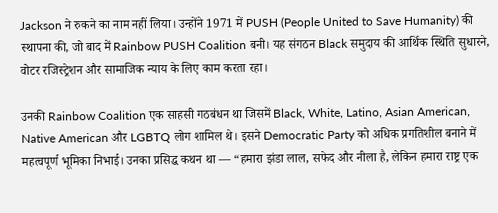Jackson ने रुकने का नाम नहीं लिया। उन्होंने 1971 में PUSH (People United to Save Humanity) की स्थापना की, जो बाद में Rainbow PUSH Coalition बनी। यह संगठन Black समुदाय की आर्थिक स्थिति सुधारने, वोटर रजिस्ट्रेशन और सामाजिक न्याय के लिए काम करता रहा।

उनकी Rainbow Coalition एक साहसी गठबंधन था जिसमें Black, White, Latino, Asian American, Native American और LGBTQ लोग शामिल थे। इसने Democratic Party को अधिक प्रगतिशील बनाने में महत्वपूर्ण भूमिका निभाई। उनका प्रसिद्ध कथन था — “हमारा झंडा लाल, सफेद और नीला है, लेकिन हमारा राष्ट्र एक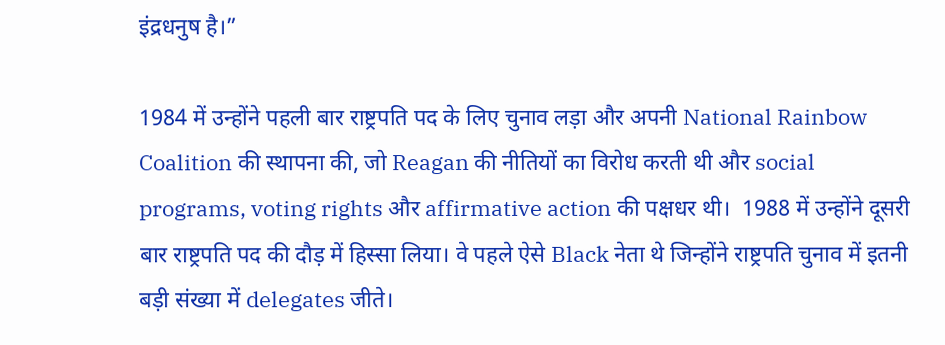इंद्रधनुष है।”

1984 में उन्होंने पहली बार राष्ट्रपति पद के लिए चुनाव लड़ा और अपनी National Rainbow Coalition की स्थापना की, जो Reagan की नीतियों का विरोध करती थी और social programs, voting rights और affirmative action की पक्षधर थी।  1988 में उन्होंने दूसरी बार राष्ट्रपति पद की दौड़ में हिस्सा लिया। वे पहले ऐसे Black नेता थे जिन्होंने राष्ट्रपति चुनाव में इतनी बड़ी संख्या में delegates जीते।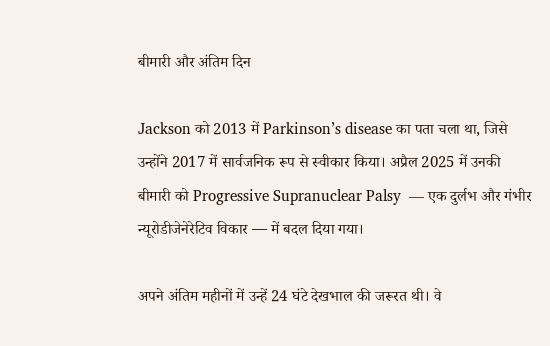बीमारी और अंतिम दिन

Jackson को 2013 में Parkinson’s disease का पता चला था, जिसे उन्होंने 2017 में सार्वजनिक रूप से स्वीकार किया। अप्रैल 2025 में उनकी बीमारी को Progressive Supranuclear Palsy  — एक दुर्लभ और गंभीर न्यूरोडीजेनेरेटिव विकार — में बदल दिया गया।

अपने अंतिम महीनों में उन्हें 24 घंटे देखभाल की जरूरत थी। वे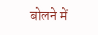बोलने में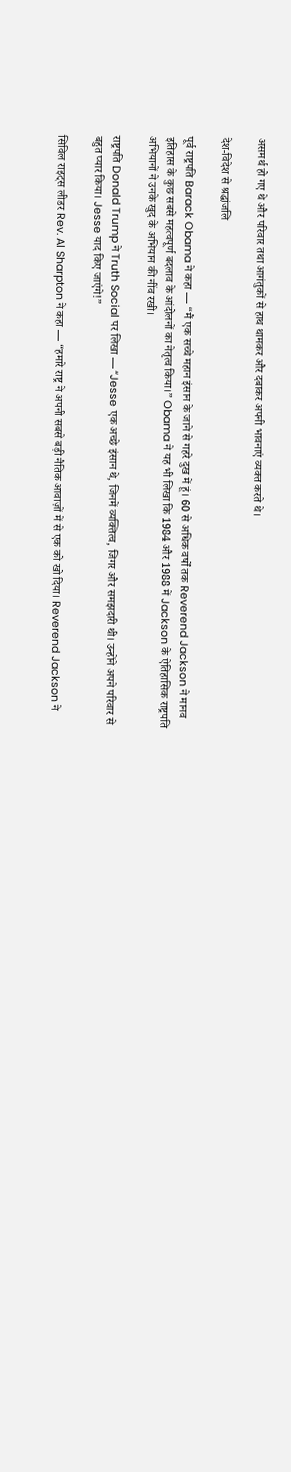असमर्थ हो गए थे और परिवार तथा आगंतुकों से हाथ थामकर और दबाकर अपनी भावनाएं व्यक्त करते थे।

देश-विदेश से श्रद्धांजलि

पूर्व राष्ट्रपति Barack Obama ने कहा — “मैं एक सच्चे महान इंसान के जाने से गहरे दुख में हूं। 60 से अधिक वर्षों तक Reverend Jackson ने मानव इतिहास के कुछ सबसे महत्वपूर्ण बदलाव के आंदोलनों का नेतृत्व किया।” Obama ने यह भी लिखा कि 1984 और 1988 में Jackson के ऐतिहासिक राष्ट्रपति अभियानों ने उनके खुद के अभियान की नींव रखी।

राष्ट्रपति Donald Trump ने Truth Social पर लिखा — “Jesse एक अच्छे इंसान थे, जिनमें व्यक्तित्व, जिगर और समझदारी थी। उन्होंने अपने परिवार से बहुत प्यार किया। Jesse याद किए जाएंगे!”

सिविल राइट्स लीडर Rev. Al Sharpton ने कहा — “हमारे राष्ट्र ने अपनी सबसे बड़ी नैतिक आवाज़ों में से एक को खो दिया। Reverend Jackson ने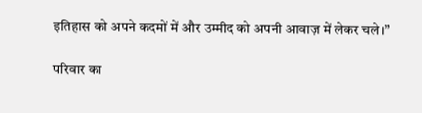इतिहास को अपने कदमों में और उम्मीद को अपनी आवाज़ में लेकर चले।”

परिवार का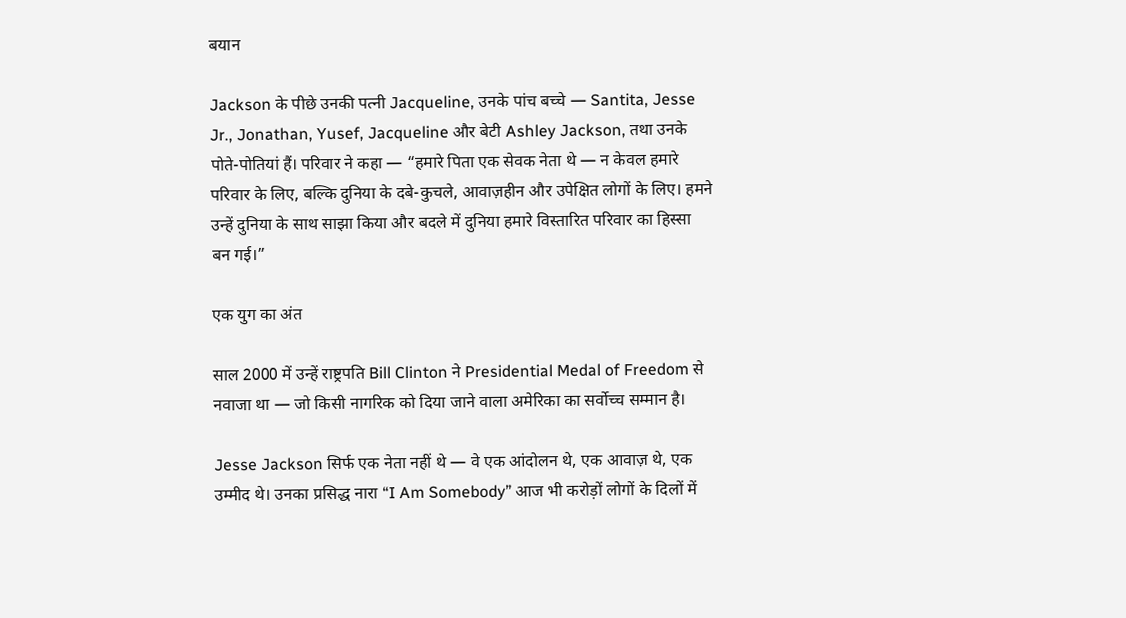बयान

Jackson के पीछे उनकी पत्नी Jacqueline, उनके पांच बच्चे — Santita, Jesse Jr., Jonathan, Yusef, Jacqueline और बेटी Ashley Jackson, तथा उनके पोते-पोतियां हैं। परिवार ने कहा — “हमारे पिता एक सेवक नेता थे — न केवल हमारे परिवार के लिए, बल्कि दुनिया के दबे-कुचले, आवाज़हीन और उपेक्षित लोगों के लिए। हमने उन्हें दुनिया के साथ साझा किया और बदले में दुनिया हमारे विस्तारित परिवार का हिस्सा बन गई।”

एक युग का अंत

साल 2000 में उन्हें राष्ट्रपति Bill Clinton ने Presidential Medal of Freedom से नवाजा था — जो किसी नागरिक को दिया जाने वाला अमेरिका का सर्वोच्च सम्मान है।

Jesse Jackson सिर्फ एक नेता नहीं थे — वे एक आंदोलन थे, एक आवाज़ थे, एक उम्मीद थे। उनका प्रसिद्ध नारा “I Am Somebody” आज भी करोड़ों लोगों के दिलों में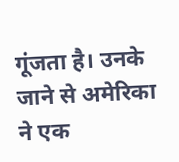गूंजता है। उनके जाने से अमेरिका ने एक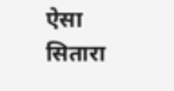ऐसा सितारा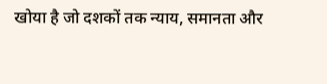खोया है जो दशकों तक न्याय, समानता और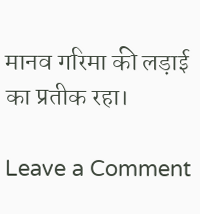मानव गरिमा की लड़ाई का प्रतीक रहा।

Leave a Comment